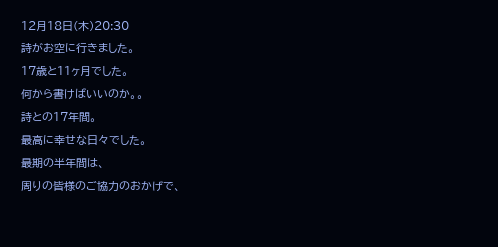12月18日(木)20:30
詩がお空に行きました。
17歳と11ヶ月でした。
何から書けばいいのか。。
詩との17年間。
最高に幸せな日々でした。
最期の半年間は、
周りの皆様のご協力のおかげで、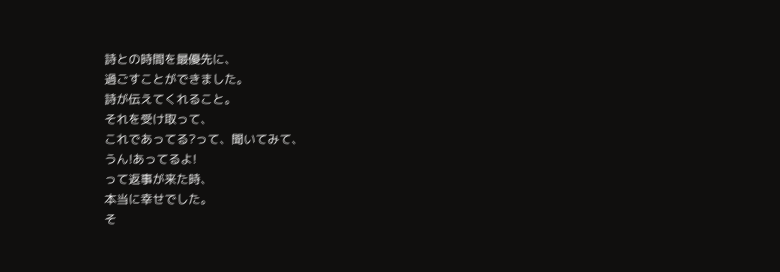詩との時間を最優先に、
過ごすことができました。
詩が伝えてくれること。
それを受け取って、
これであってる?って、聞いてみて、
うん!あってるよ!
って返事が来た時、
本当に幸せでした。
そ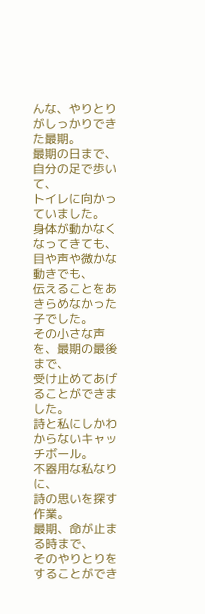んな、やりとりがしっかりできた最期。
最期の日まで、自分の足で歩いて、
トイレに向かっていました。
身体が動かなくなってきても、
目や声や微かな動きでも、
伝えることをあきらめなかった子でした。
その小さな声を、最期の最後まで、
受け止めてあげることができました。
詩と私にしかわからないキャッチボール。
不器用な私なりに、
詩の思いを探す作業。
最期、命が止まる時まで、
そのやりとりをすることができ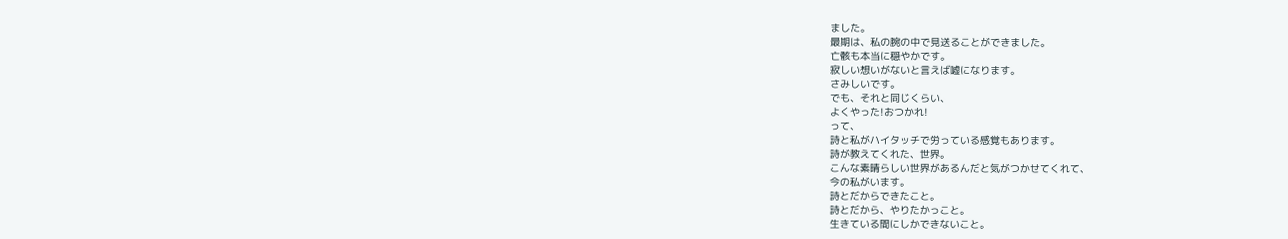ました。
最期は、私の腕の中で見送ることができました。
亡骸も本当に穏やかです。
寂しい想いがないと言えば嘘になります。
さみしいです。
でも、それと同じくらい、
よくやった!おつかれ!
って、
詩と私がハイタッチで労っている感覚もあります。
詩が教えてくれた、世界。
こんな素晴らしい世界があるんだと気がつかせてくれて、
今の私がいます。
詩とだからできたこと。
詩とだから、やりたかっこと。
生きている間にしかできないこと。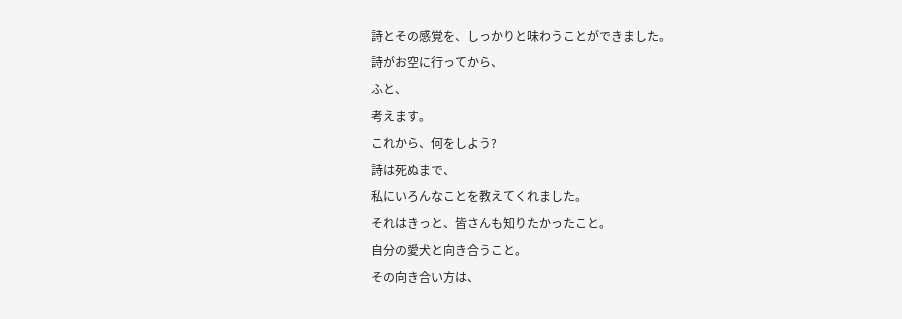詩とその感覚を、しっかりと味わうことができました。
詩がお空に行ってから、
ふと、
考えます。
これから、何をしよう?
詩は死ぬまで、
私にいろんなことを教えてくれました。
それはきっと、皆さんも知りたかったこと。
自分の愛犬と向き合うこと。
その向き合い方は、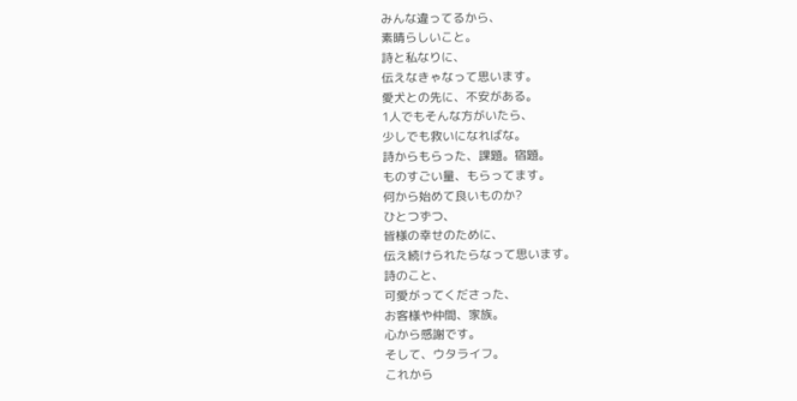みんな違ってるから、
素晴らしいこと。
詩と私なりに、
伝えなきゃなって思います。
愛犬との先に、不安がある。
1人でもそんな方がいたら、
少しでも救いになればな。
詩からもらった、課題。宿題。
ものすごい量、もらってます。
何から始めて良いものか?
ひとつずつ、
皆様の幸せのために、
伝え続けられたらなって思います。
詩のこと、
可愛がってくださった、
お客様や仲間、家族。
心から感謝です。
そして、ウタライフ。
これから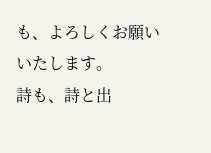も、よろしくお願いいたします。
詩も、詩と出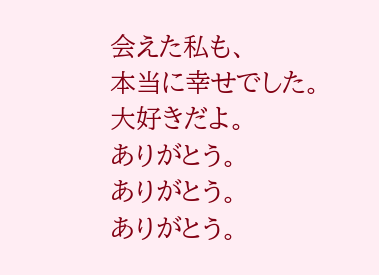会えた私も、
本当に幸せでした。
大好きだよ。
ありがとう。
ありがとう。
ありがとう。